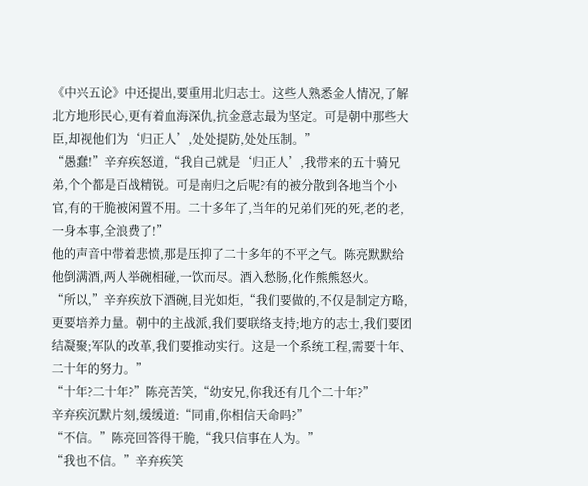《中兴五论》中还提出,要重用北归志士。这些人熟悉金人情况,了解北方地形民心,更有着血海深仇,抗金意志最为坚定。可是朝中那些大臣,却视他们为‘归正人’,处处提防,处处压制。”
“愚蠢!”辛弃疾怒道,“我自己就是‘归正人’,我带来的五十骑兄弟,个个都是百战精锐。可是南归之后呢?有的被分散到各地当个小官,有的干脆被闲置不用。二十多年了,当年的兄弟们死的死,老的老,一身本事,全浪费了!”
他的声音中带着悲愤,那是压抑了二十多年的不平之气。陈亮默默给他倒满酒,两人举碗相碰,一饮而尽。酒入愁肠,化作熊熊怒火。
“所以,”辛弃疾放下酒碗,目光如炬,“我们要做的,不仅是制定方略,更要培养力量。朝中的主战派,我们要联络支持;地方的志士,我们要团结凝聚;军队的改革,我们要推动实行。这是一个系统工程,需要十年、二十年的努力。”
“十年?二十年?”陈亮苦笑,“幼安兄,你我还有几个二十年?”
辛弃疾沉默片刻,缓缓道:“同甫,你相信天命吗?”
“不信。”陈亮回答得干脆,“我只信事在人为。”
“我也不信。”辛弃疾笑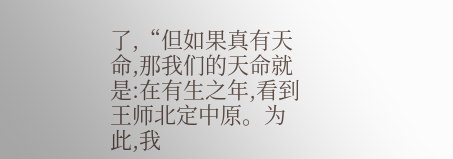了,“但如果真有天命,那我们的天命就是:在有生之年,看到王师北定中原。为此,我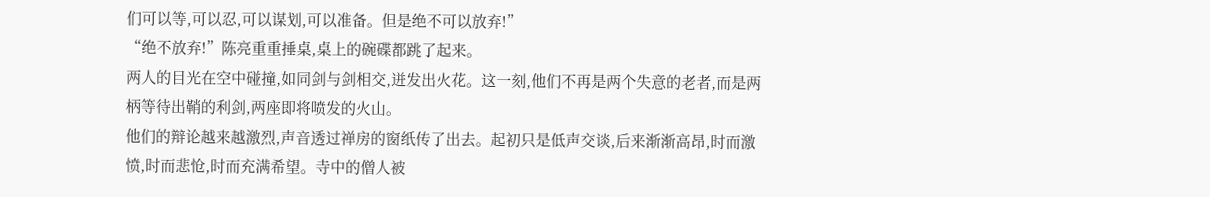们可以等,可以忍,可以谋划,可以准备。但是绝不可以放弃!”
“绝不放弃!”陈亮重重捶桌,桌上的碗碟都跳了起来。
两人的目光在空中碰撞,如同剑与剑相交,迸发出火花。这一刻,他们不再是两个失意的老者,而是两柄等待出鞘的利剑,两座即将喷发的火山。
他们的辩论越来越激烈,声音透过禅房的窗纸传了出去。起初只是低声交谈,后来渐渐高昂,时而激愤,时而悲怆,时而充满希望。寺中的僧人被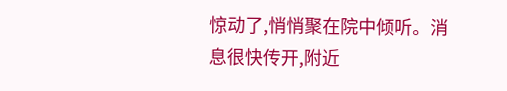惊动了,悄悄聚在院中倾听。消息很快传开,附近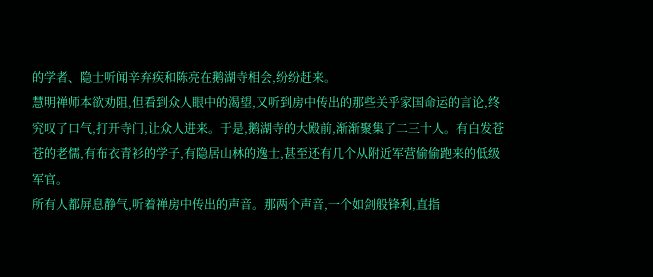的学者、隐士听闻辛弃疾和陈亮在鹅湖寺相会,纷纷赶来。
慧明禅师本欲劝阻,但看到众人眼中的渴望,又听到房中传出的那些关乎家国命运的言论,终究叹了口气,打开寺门,让众人进来。于是,鹅湖寺的大殿前,渐渐聚集了二三十人。有白发苍苍的老儒,有布衣青衫的学子,有隐居山林的逸士,甚至还有几个从附近军营偷偷跑来的低级军官。
所有人都屏息静气,听着禅房中传出的声音。那两个声音,一个如剑般锋利,直指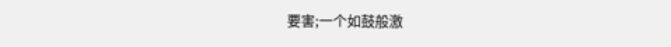要害;一个如鼓般激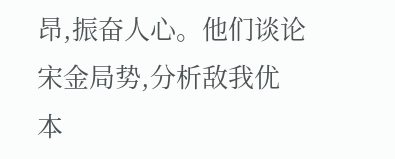昂,振奋人心。他们谈论宋金局势,分析敌我优
本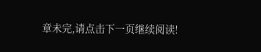章未完,请点击下一页继续阅读!